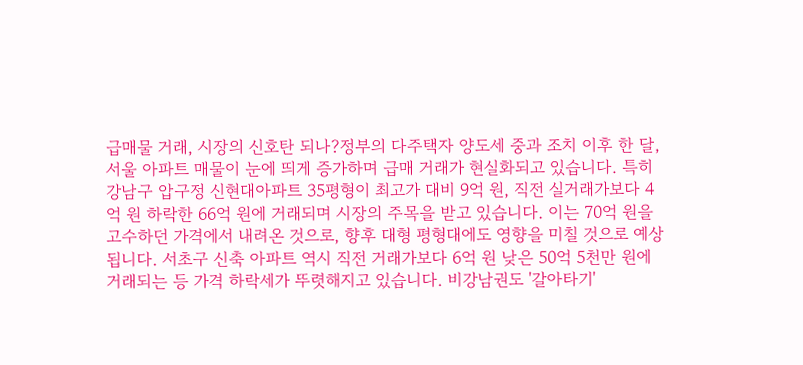급매물 거래, 시장의 신호탄 되나?정부의 다주택자 양도세 중과 조치 이후 한 달, 서울 아파트 매물이 눈에 띄게 증가하며 급매 거래가 현실화되고 있습니다. 특히 강남구 압구정 신현대아파트 35평형이 최고가 대비 9억 원, 직전 실거래가보다 4억 원 하락한 66억 원에 거래되며 시장의 주목을 받고 있습니다. 이는 70억 원을 고수하던 가격에서 내려온 것으로, 향후 대형 평형대에도 영향을 미칠 것으로 예상됩니다. 서초구 신축 아파트 역시 직전 거래가보다 6억 원 낮은 50억 5천만 원에 거래되는 등 가격 하락세가 뚜렷해지고 있습니다. 비강남권도 '갈아타기'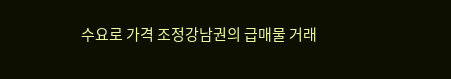수요로 가격 조정강남권의 급매물 거래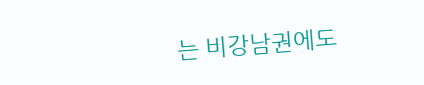는 비강남권에도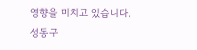영향을 미치고 있습니다. 성동구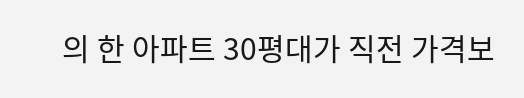의 한 아파트 30평대가 직전 가격보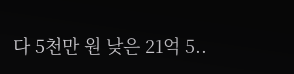다 5천만 원 낮은 21억 5..